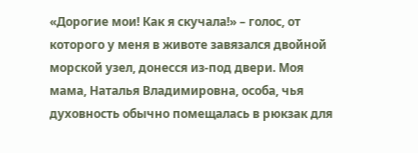«Дорогие мои! Как я скучала!» – голос, от которого у меня в животе завязался двойной морской узел, донесся из-под двери. Моя мама, Наталья Владимировна, особа, чья духовность обычно помещалась в рюкзак для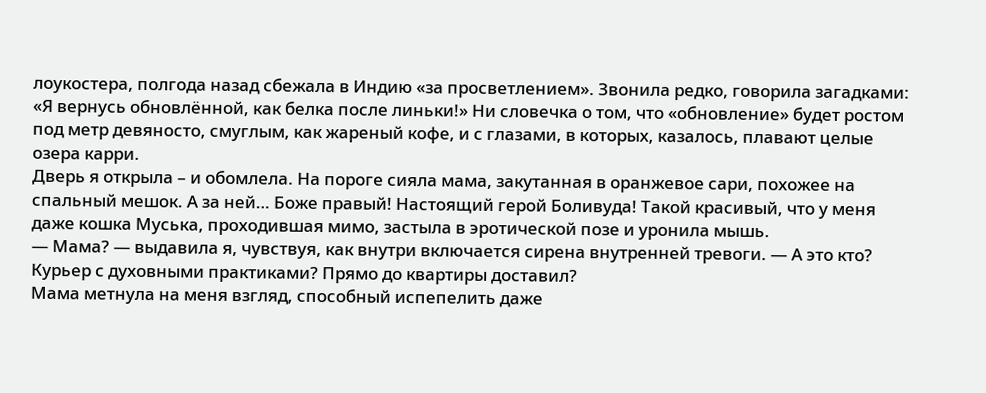лоукостера, полгода назад сбежала в Индию «за просветлением». Звонила редко, говорила загадками: «Я вернусь обновлённой, как белка после линьки!» Ни словечка о том, что «обновление» будет ростом под метр девяносто, смуглым, как жареный кофе, и с глазами, в которых, казалось, плавают целые озера карри.
Дверь я открыла – и обомлела. На пороге сияла мама, закутанная в оранжевое сари, похожее на спальный мешок. А за ней… Боже правый! Настоящий герой Боливуда! Такой красивый, что у меня даже кошка Муська, проходившая мимо, застыла в эротической позе и уронила мышь.
— Мама? — выдавила я, чувствуя, как внутри включается сирена внутренней тревоги. — А это кто? Курьер с духовными практиками? Прямо до квартиры доставил?
Мама метнула на меня взгляд, способный испепелить даже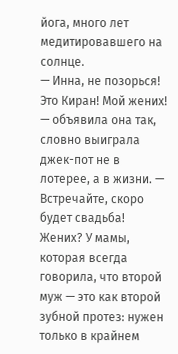йога, много лет медитировавшего на солнце.
— Инна, не позорься! Это Киран! Мой жених! — объявила она так, словно выиграла джек-пот не в лотерее, а в жизни. — Встречайте, скоро будет свадьба!
Жених? У мамы, которая всегда говорила, что второй муж — это как второй зубной протез: нужен только в крайнем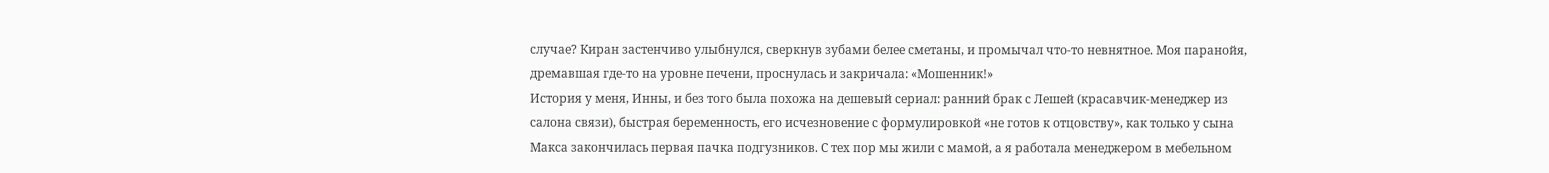случае? Киран застенчиво улыбнулся, сверкнув зубами белее сметаны, и промычал что-то невнятное. Моя паранойя, дремавшая где-то на уровне печени, проснулась и закричала: «Мошенник!»
История у меня, Инны, и без того была похожа на дешевый сериал: ранний брак с Лешей (красавчик-менеджер из салона связи), быстрая беременность, его исчезновение с формулировкой «не готов к отцовству», как только у сына Макса закончилась первая пачка подгузников. С тех пор мы жили с мамой, а я работала менеджером в мебельном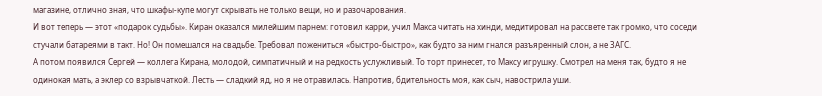магазине, отлично зная, что шкафы-купе могут скрывать не только вещи, но и разочарования.
И вот теперь — этот «подарок судьбы». Киран оказался милейшим парнем: готовил карри, учил Макса читать на хинди, медитировал на рассвете так громко, что соседи стучали батареями в такт. Но! Он помешался на свадьбе. Требовал пожениться «быстро-быстро», как будто за ним гнался разъяренный слон, а не ЗАГС.
А потом появился Сергей — коллега Кирана, молодой, симпатичный и на редкость услужливый. То торт принесет, то Максу игрушку. Смотрел на меня так, будто я не одинокая мать, а эклер со взрывчаткой. Лесть — сладкий яд, но я не отравилась. Напротив, бдительность моя, как сыч, навострила уши.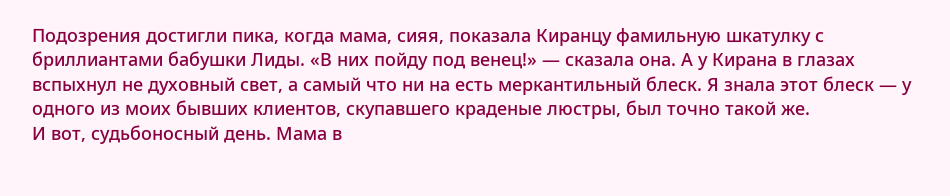Подозрения достигли пика, когда мама, сияя, показала Киранцу фамильную шкатулку с бриллиантами бабушки Лиды. «В них пойду под венец!» — сказала она. А у Кирана в глазах вспыхнул не духовный свет, а самый что ни на есть меркантильный блеск. Я знала этот блеск — у одного из моих бывших клиентов, скупавшего краденые люстры, был точно такой же.
И вот, судьбоносный день. Мама в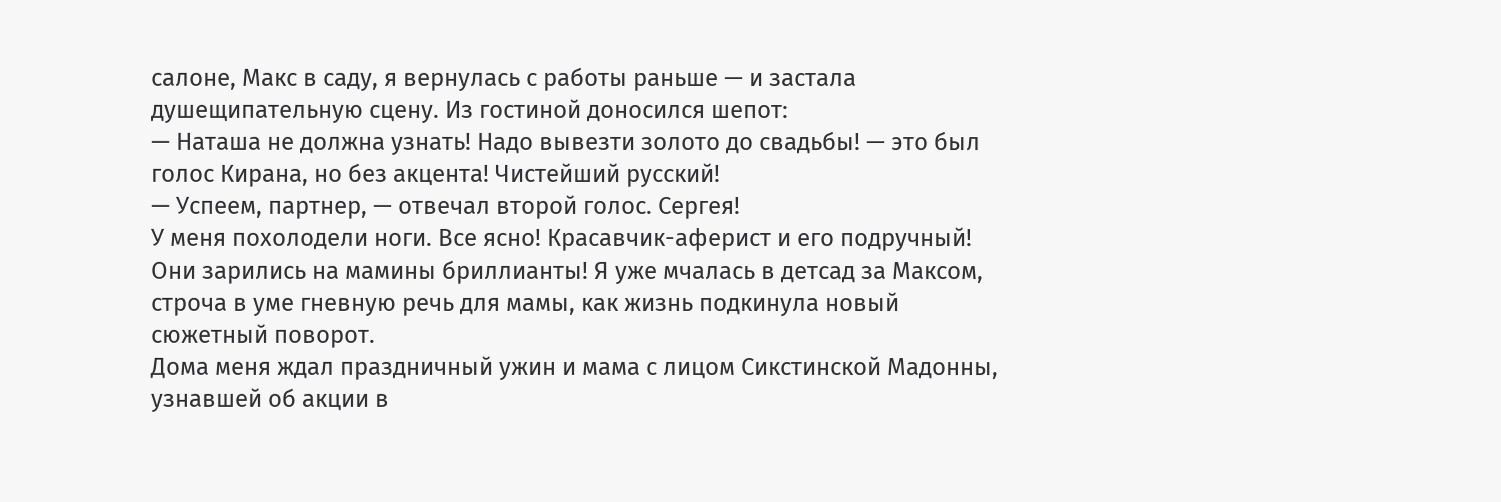салоне, Макс в саду, я вернулась с работы раньше — и застала душещипательную сцену. Из гостиной доносился шепот:
— Наташа не должна узнать! Надо вывезти золото до свадьбы! — это был голос Кирана, но без акцента! Чистейший русский!
— Успеем, партнер, — отвечал второй голос. Сергея!
У меня похолодели ноги. Все ясно! Красавчик-аферист и его подручный! Они зарились на мамины бриллианты! Я уже мчалась в детсад за Максом, строча в уме гневную речь для мамы, как жизнь подкинула новый сюжетный поворот.
Дома меня ждал праздничный ужин и мама с лицом Сикстинской Мадонны, узнавшей об акции в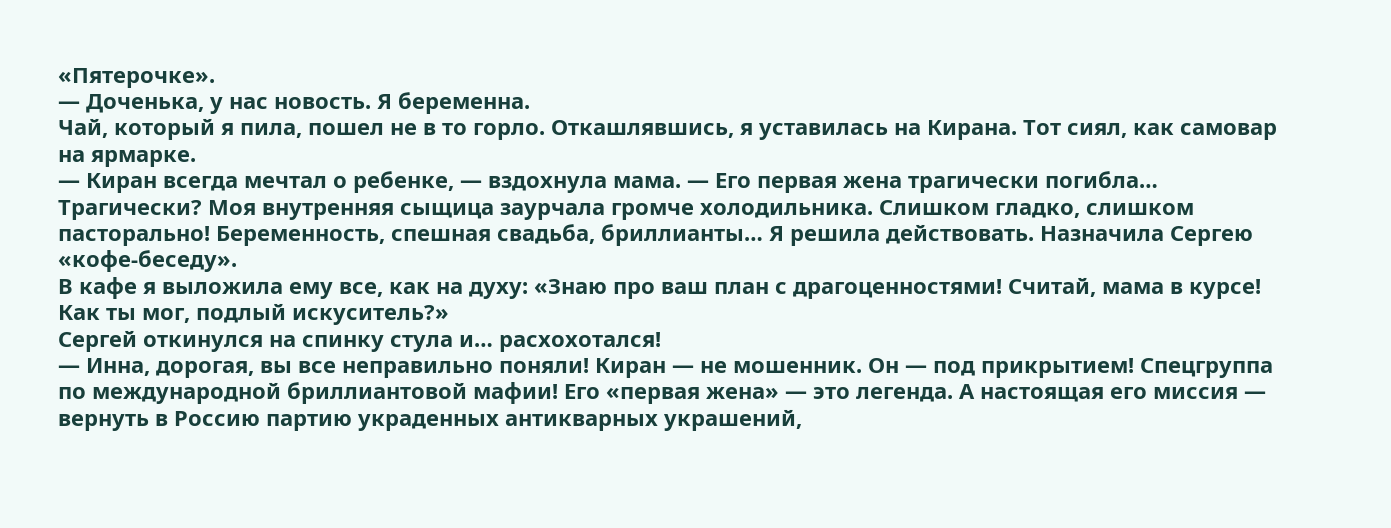«Пятерочке».
— Доченька, у нас новость. Я беременна.
Чай, который я пила, пошел не в то горло. Откашлявшись, я уставилась на Кирана. Тот сиял, как самовар на ярмарке.
— Киран всегда мечтал о ребенке, — вздохнула мама. — Его первая жена трагически погибла…
Трагически? Моя внутренняя сыщица заурчала громче холодильника. Слишком гладко, слишком пасторально! Беременность, спешная свадьба, бриллианты… Я решила действовать. Назначила Сергею «кофе-беседу».
В кафе я выложила ему все, как на духу: «Знаю про ваш план с драгоценностями! Считай, мама в курсе! Как ты мог, подлый искуситель?»
Сергей откинулся на спинку стула и… расхохотался!
— Инна, дорогая, вы все неправильно поняли! Киран — не мошенник. Он — под прикрытием! Спецгруппа по международной бриллиантовой мафии! Его «первая жена» — это легенда. А настоящая его миссия — вернуть в Россию партию украденных антикварных украшений,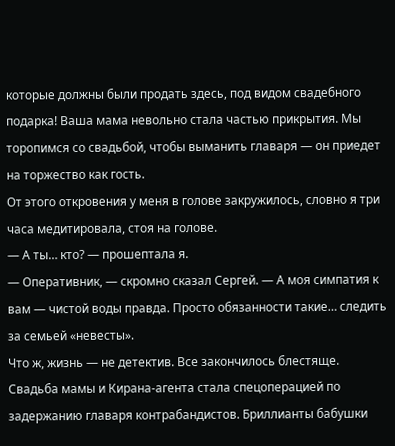которые должны были продать здесь, под видом свадебного подарка! Ваша мама невольно стала частью прикрытия. Мы торопимся со свадьбой, чтобы выманить главаря — он приедет на торжество как гость.
От этого откровения у меня в голове закружилось, словно я три часа медитировала, стоя на голове.
— А ты… кто? — прошептала я.
— Оперативник, — скромно сказал Сергей. — А моя симпатия к вам — чистой воды правда. Просто обязанности такие… следить за семьей «невесты».
Что ж, жизнь — не детектив. Все закончилось блестяще. Свадьба мамы и Кирана-агента стала спецоперацией по задержанию главаря контрабандистов. Бриллианты бабушки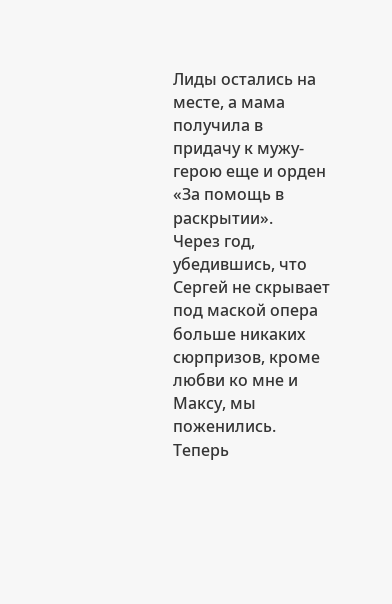Лиды остались на месте, а мама получила в придачу к мужу-герою еще и орден «За помощь в раскрытии».
Через год, убедившись, что Сергей не скрывает под маской опера больше никаких сюрпризов, кроме любви ко мне и Максу, мы поженились. Теперь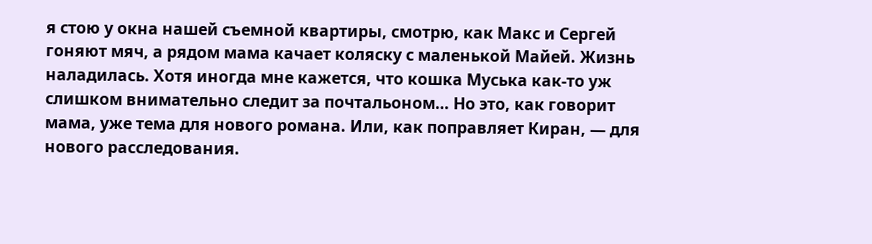я стою у окна нашей съемной квартиры, смотрю, как Макс и Сергей гоняют мяч, а рядом мама качает коляску с маленькой Майей. Жизнь наладилась. Хотя иногда мне кажется, что кошка Муська как-то уж слишком внимательно следит за почтальоном… Но это, как говорит мама, уже тема для нового романа. Или, как поправляет Киран, — для нового расследования.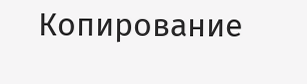Копирование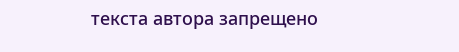текста автора запрещено